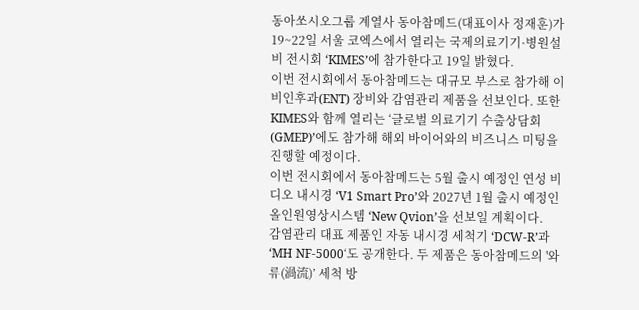동아쏘시오그룹 계열사 동아참메드(대표이사 정재훈)가 19~22일 서울 코엑스에서 열리는 국제의료기기·병원설비 전시회 ‘KIMES’에 참가한다고 19일 밝혔다.
이번 전시회에서 동아참메드는 대규모 부스로 참가해 이비인후과(ENT) 장비와 감염관리 제품을 선보인다. 또한 KIMES와 함께 열리는 ‘글로벌 의료기기 수출상담회(GMEP)’에도 참가해 해외 바이어와의 비즈니스 미팅을 진행할 예정이다.
이번 전시회에서 동아참메드는 5월 출시 예정인 연성 비디오 내시경 ‘V1 Smart Pro’와 2027년 1월 출시 예정인 올인원영상시스템 ‘New Qvion’을 선보일 계획이다.
감염관리 대표 제품인 자동 내시경 세척기 ‘DCW-R’과 ‘MH NF-5000‘도 공개한다. 두 제품은 동아참메드의 '와류(渦流)’ 세척 방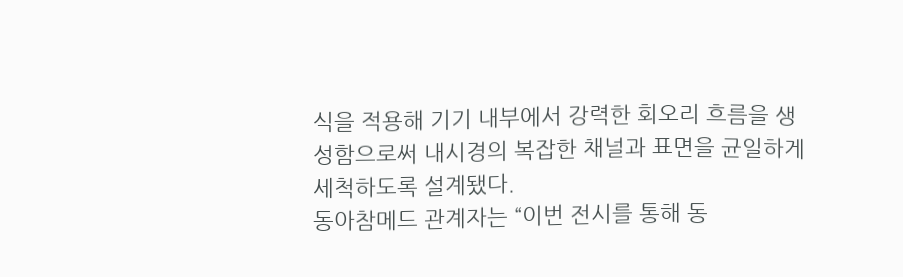식을 적용해 기기 내부에서 강력한 회오리 흐름을 생성함으로써 내시경의 복잡한 채널과 표면을 균일하게 세척하도록 설계됐다.
동아참메드 관계자는 “이번 전시를 통해 동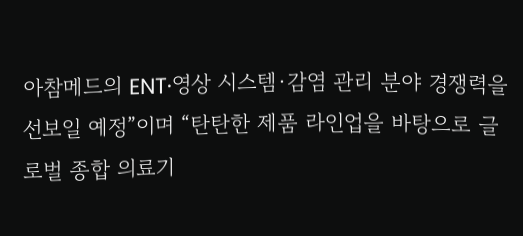아참메드의 ENT·영상 시스템·감염 관리 분야 경쟁력을 선보일 예정”이며 “탄탄한 제품 라인업을 바탕으로 글로벌 종합 의료기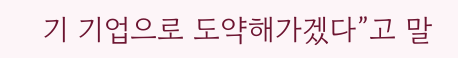기 기업으로 도약해가겠다”고 말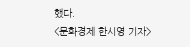했다.
<문화경제 한시영 기자>